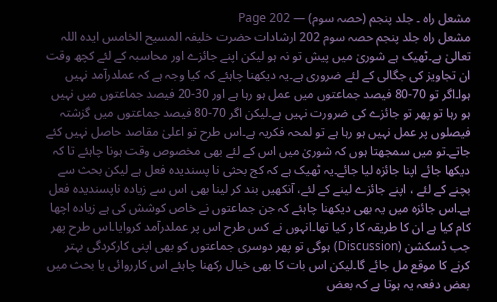مشعل راہ ۔ جلد پنجم (حصہ سوم) — Page 202
مشعل راه جلد پنجم حصہ سوم 202 ارشادات حضرت خلیفہ المسیح الخامس ایدہ اللہ تعالیٰ ہے۔ٹھیک ہے شوریٰ میں پیش تو نہ ہو لیکن اپنے جائزے اور محاسبہ کے لئے کچھ وقت ان تجاویز کی جگالی کے لئے ضروری ہے۔یہ دیکھنا چاہئے کہ کیا وجہ ہے کہ عملدرآمد نہیں ہوا۔اگر تو 70-80 فیصد جماعتوں میں عمل ہو رہا ہے اور 30-20 فیصد جماعتوں میں نہیں ہو رہا تو پھر تو جائزے کی ضرورت نہیں ہے۔لیکن اگر 70-80 فیصد جماعتوں میں گزشتہ فیصلوں پر عمل نہیں ہو رہا ہے تو لمحہ فکریہ ہے۔اس طرح تو اعلیٰ مقاصد حاصل نہیں کئے جاتے۔تو میں سمجھتا ہوں کہ شوریٰ میں اس کے لئے بھی مخصوص وقت ہونا چاہئے تا کہ دیکھا جائے اپنا جائزہ لیا جائے۔یہ ٹھیک ہے کہ کج بحثی نا پسندیدہ فعل ہے لیکن بحث سے بچنے کے لئے ، اپنے جائزے لینے کے لئے، آنکھیں بند کر لینا بھی اس سے زیادہ ناپسندیدہ فعل ہے۔اس جائزہ میں یہ بھی دیکھنا چاہئے کہ جن جماعتوں نے خاص کوشش کی ہے زیادہ اچھا کام کیا ہے ان کا طریقہ کا ر کیا تھا۔انہوں نے کس طرح اس پر عملدرآمد کروایا۔اس طرح پھر جب ڈسکشن (Discussion) ہوگی تو پھر دوسری جماعتوں کو بھی اپنی کارکردگی بہتر کرنے کا موقع مل جائے گا۔لیکن اس بات کا بھی خیال رکھنا چاہئے اس کارروائی یا بحث میں بعض دفعہ یہ ہوتا ہے کہ بعض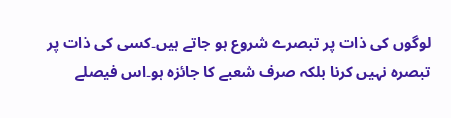لوگوں کی ذات پر تبصرے شروع ہو جاتے ہیں۔کسی کی ذات پر تبصرہ نہیں کرنا بلکہ صرف شعبے کا جائزہ ہو۔اس فیصلے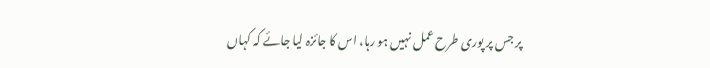پر جس پر پوری طرح عمل نہیں ہو رہا، اس کا جائزہ لیا جائے کہ کہاں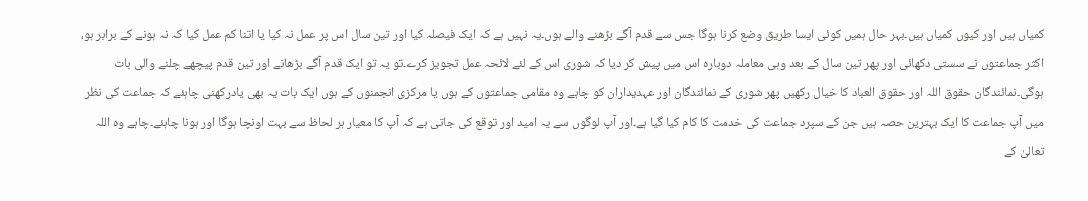کمیاں ہیں اور کیوں کمیاں ہیں۔بہر حال ہمیں کوئی ایسا طریق وضع کرنا ہوگا جس سے قدم آگے بڑھنے والے ہوں۔یہ نہیں ہے کہ ایک فیصلہ کیا اور تین سال اس پر عمل نہ کیا یا اتنا کم عمل کیا کہ نہ ہونے کے برابر ہو، اکثر جماعتوں نے سستی دکھائی اور پھر تین سال کے بعد وہی معاملہ دوبارہ اس میں پیش کر دیا کہ شوری اس کے لئے لائحہ عمل تجویز کرے۔تو یہ تو ایک قدم آگے بڑھانے اور تین قدم پیچھے چلنے والی بات ہوگی۔نمائندگان حقوق اللہ اور حقوق العباد کا خیال رکھیں پھر شوری کے نمائندگان اور عہدیداران کو چاہے وہ مقامی جماعتوں کے ہوں یا مرکزی انجمنوں کے ہوں ایک بات یہ بھی یادرکھنی چاہئے کہ جماعت کی نظر میں آپ جماعت کا ایک بہترین حصہ ہیں جن کے سپرد جماعت کی خدمت کا کام کیا گیا ہے۔اور آپ لوگوں سے یہ امید اور توقع کی جاتی ہے کہ آپ کا معیار ہر لحاظ سے بہت اونچا ہوگا اور ہونا چاہئے۔چاہے وہ اللہ تعالیٰ کے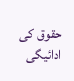حقوق کی ادائیگی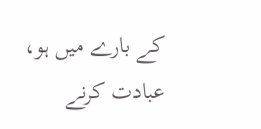کے بارے میں ہو، عبادت کرنے